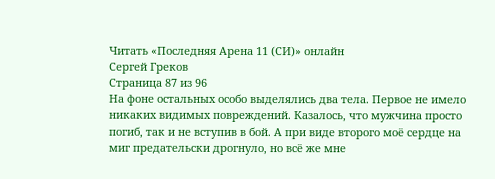Читать «Последняя Арена 11 (СИ)» онлайн
Сергей Греков
Страница 87 из 96
На фоне остальных особо выделялись два тела. Первое не имело никаких видимых повреждений. Казалось, что мужчина просто погиб, так и не вступив в бой. А при виде второго моё сердце на миг предательски дрогнуло, но всё же мне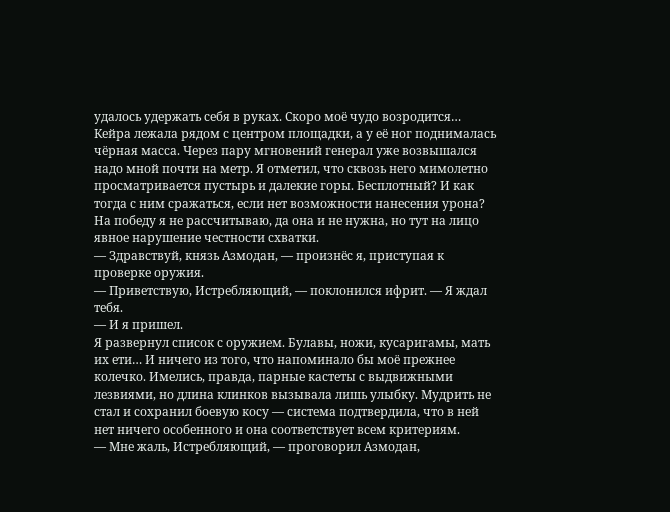удалось удержать себя в руках. Скоро моё чудо возродится…
Кейра лежала рядом с центром площадки, а у её ног поднималась чёрная масса. Через пару мгновений генерал уже возвышался надо мной почти на метр. Я отметил, что сквозь него мимолетно просматривается пустырь и далекие горы. Бесплотный? И как тогда с ним сражаться, если нет возможности нанесения урона? На победу я не рассчитываю, да она и не нужна, но тут на лицо явное нарушение честности схватки.
— Здравствуй, князь Азмодан, — произнёс я, приступая к проверке оружия.
— Приветствую, Истребляющий, — поклонился ифрит. — Я ждал тебя.
— И я пришел.
Я развернул список с оружием. Булавы, ножи, кусаригамы, мать их ети… И ничего из того, что напоминало бы моё прежнее колечко. Имелись, правда, парные кастеты с выдвижными лезвиями, но длина клинков вызывала лишь улыбку. Мудрить не стал и сохранил боевую косу — система подтвердила, что в ней нет ничего особенного и она соответствует всем критериям.
— Мне жаль, Истребляющий, — проговорил Азмодан,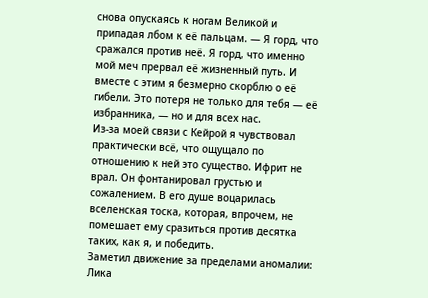снова опускаясь к ногам Великой и припадая лбом к её пальцам. — Я горд, что сражался против неё. Я горд, что именно мой меч прервал её жизненный путь. И вместе с этим я безмерно скорблю о её гибели. Это потеря не только для тебя — её избранника, — но и для всех нас.
Из-за моей связи с Кейрой я чувствовал практически всё, что ощущало по отношению к ней это существо. Ифрит не врал. Он фонтанировал грустью и сожалением. В его душе воцарилась вселенская тоска, которая, впрочем, не помешает ему сразиться против десятка таких, как я, и победить.
Заметил движение за пределами аномалии: Лика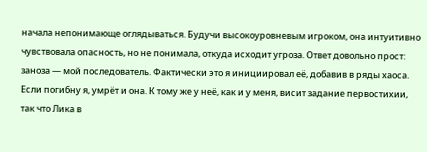начала непонимающе оглядываться. Будучи высокоуровневым игроком, она интуитивно чувствовала опасность, но не понимала, откуда исходит угроза. Ответ довольно прост: заноза — мой последователь. Фактически это я инициировал её, добавив в ряды хаоса. Если погибну я, умрёт и она. К тому же у неё, как и у меня, висит задание первостихии, так что Лика в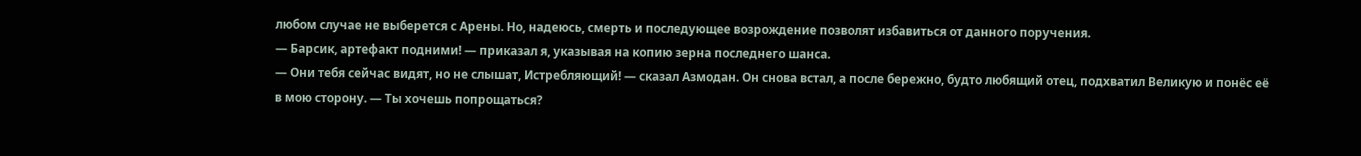любом случае не выберется с Арены. Но, надеюсь, смерть и последующее возрождение позволят избавиться от данного поручения.
— Барсик, артефакт подними! — приказал я, указывая на копию зерна последнего шанса.
— Они тебя сейчас видят, но не слышат, Истребляющий! — сказал Азмодан. Он снова встал, а после бережно, будто любящий отец, подхватил Великую и понёс её в мою сторону. — Ты хочешь попрощаться?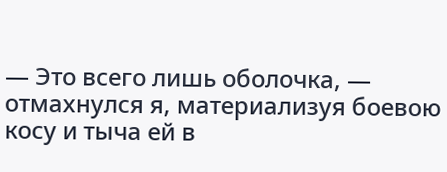— Это всего лишь оболочка, — отмахнулся я, материализуя боевою косу и тыча ей в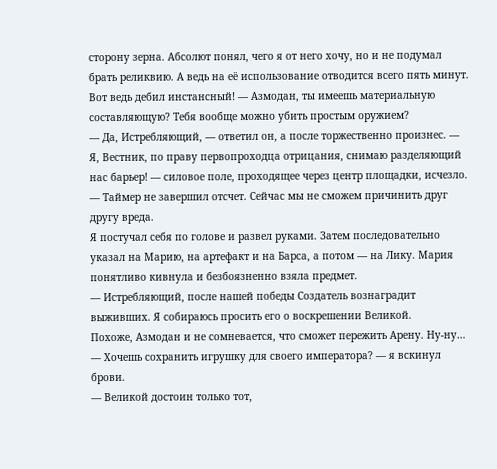сторону зерна. Абсолют понял, чего я от него хочу, но и не подумал брать реликвию. А ведь на её использование отводится всего пять минут. Вот ведь дебил инстансный! — Азмодан, ты имеешь материальную составляющую? Тебя вообще можно убить простым оружием?
— Да, Истребляющий, — ответил он, а после торжественно произнес. — Я, Вестник, по праву первопроходца отрицания, снимаю разделяющий нас барьер! — силовое поле, проходящее через центр площадки, исчезло. — Таймер не завершил отсчет. Сейчас мы не сможем причинить друг другу вреда.
Я постучал себя по голове и развел руками. Затем последовательно указал на Марию, на артефакт и на Барса, а потом — на Лику. Мария понятливо кивнула и безбоязненно взяла предмет.
— Истребляющий, после нашей победы Создатель вознаградит выживших. Я собираюсь просить его о воскрешении Великой.
Похоже, Азмодан и не сомневается, что сможет пережить Арену. Ну-ну…
— Хочешь сохранить игрушку для своего императора? — я вскинул брови.
— Великой достоин только тот,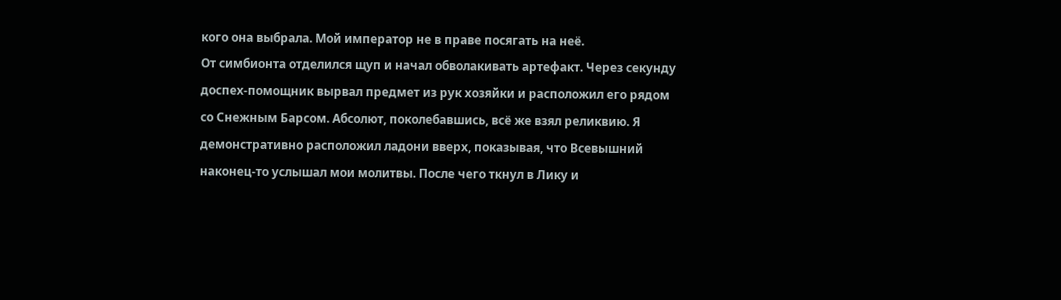кого она выбрала. Мой император не в праве посягать на неё.
От симбионта отделился щуп и начал обволакивать артефакт. Через секунду доспех-помощник вырвал предмет из рук хозяйки и расположил его рядом со Снежным Барсом. Абсолют, поколебавшись, всё же взял реликвию. Я демонстративно расположил ладони вверх, показывая, что Всевышний наконец-то услышал мои молитвы. После чего ткнул в Лику и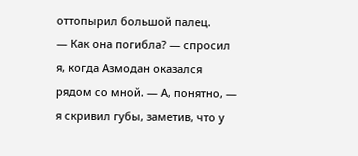оттопырил большой палец.
— Как она погибла? — спросил я, когда Азмодан оказался рядом со мной. — А, понятно, — я скривил губы, заметив, что у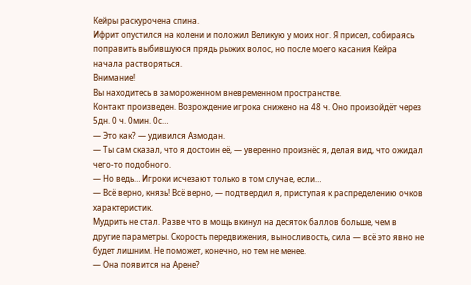Кейры раскурочена спина.
Ифрит опустился на колени и положил Великую у моих ног. Я присел, собираясь поправить выбившуюся прядь рыжих волос, но после моего касания Кейра начала растворяться.
Внимание!
Вы находитесь в замороженном вневременном пространстве.
Контакт произведен. Возрождение игрока снижено на 48 ч. Оно произойдёт через 5дн. 0 ч. 0мин. 0с…
— Это как? — удивился Азмодан.
— Ты сам сказал, что я достоин её, — уверенно произнёс я, делая вид, что ожидал чего-то подобного.
— Но ведь… Игроки исчезают только в том случае, если…
— Всё верно, князь! Всё верно, — подтвердил я, приступая к распределению очков характеристик.
Мудрить не стал. Разве что в мощь вкинул на десяток баллов больше, чем в другие параметры. Скорость передвижения, выносливость, сила — всё это явно не будет лишним. Не поможет, конечно, но тем не менее.
— Она появится на Арене?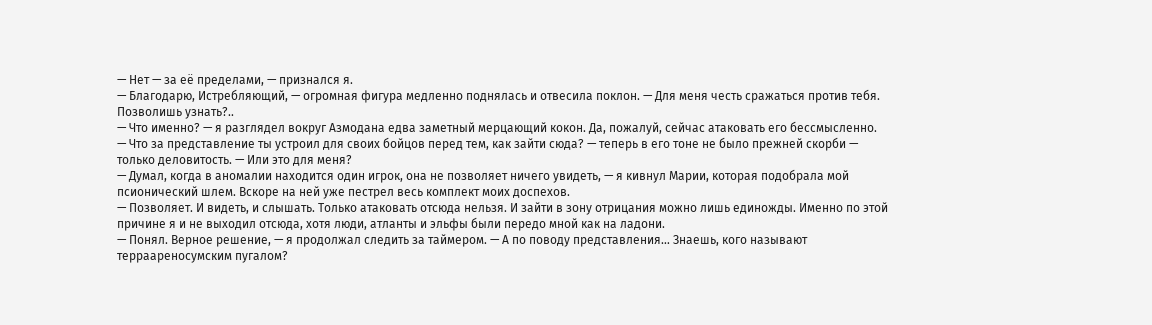— Нет — за её пределами, — признался я.
— Благодарю, Истребляющий, — огромная фигура медленно поднялась и отвесила поклон. — Для меня честь сражаться против тебя. Позволишь узнать?..
— Что именно? — я разглядел вокруг Азмодана едва заметный мерцающий кокон. Да, пожалуй, сейчас атаковать его бессмысленно.
— Что за представление ты устроил для своих бойцов перед тем, как зайти сюда? — теперь в его тоне не было прежней скорби — только деловитость. — Или это для меня?
— Думал, когда в аномалии находится один игрок, она не позволяет ничего увидеть, — я кивнул Марии, которая подобрала мой псионический шлем. Вскоре на ней уже пестрел весь комплект моих доспехов.
— Позволяет. И видеть, и слышать. Только атаковать отсюда нельзя. И зайти в зону отрицания можно лишь единожды. Именно по этой причине я и не выходил отсюда, хотя люди, атланты и эльфы были передо мной как на ладони.
— Понял. Верное решение, — я продолжал следить за таймером. — А по поводу представления… Знаешь, кого называют терраареносумским пугалом?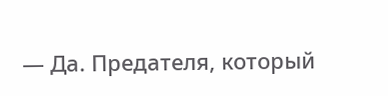— Да. Предателя, который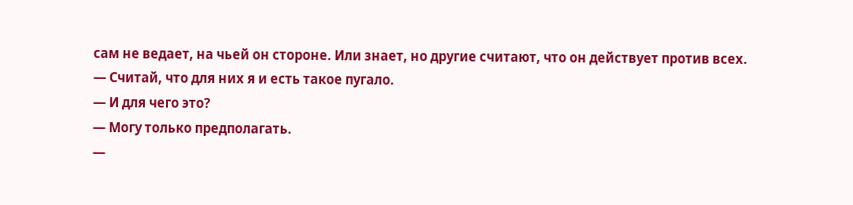сам не ведает, на чьей он стороне. Или знает, но другие считают, что он действует против всех.
— Считай, что для них я и есть такое пугало.
— И для чего это?
— Могу только предполагать.
—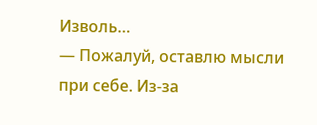Изволь…
— Пожалуй, оставлю мысли при себе. Из-за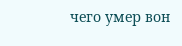чего умер вон